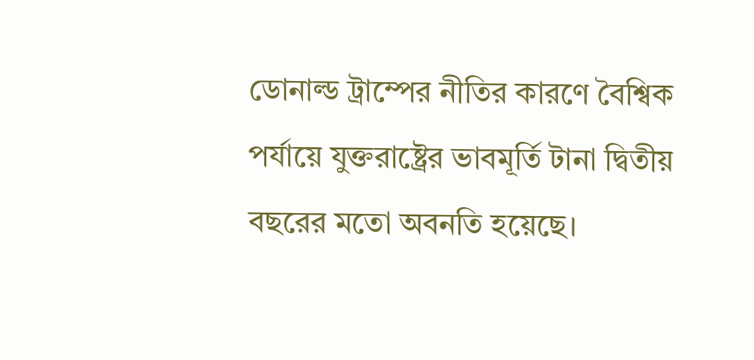ডোনাল্ড ট্রাম্পের নীতির কারণে বৈশ্বিক পর্যায়ে যুক্তরাষ্ট্রের ভাবমূর্তি টানা দ্বিতীয় বছরের মতো অবনতি হয়েছে।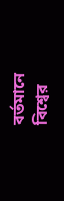বর্তমানে বিশ্বের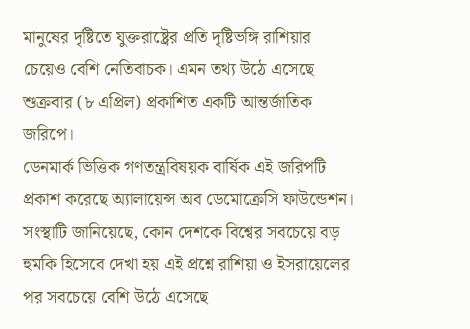মানুষের দৃষ্টিতে যুক্তরাষ্ট্রের প্রতি দৃষ্টিভঙ্গি রাশিয়ার চেয়েও বেশি নেতিবাচক। এমন তথ্য উঠে এসেছে শুক্রবার (৮ এপ্রিল) প্রকাশিত একটি আন্তর্জাতিক জরিপে।
ডেনমার্ক ভিত্তিক গণতন্ত্রবিষয়ক বার্ষিক এই জরিপটি প্রকাশ করেছে অ্যালায়েন্স অব ডেমোক্রেসি ফাউন্ডেশন। সংস্থাটি জানিয়েছে, কোন দেশকে বিশ্বের সবচেয়ে বড় হুমকি হিসেবে দেখা হয় এই প্রশ্নে রাশিয়া ও ইসরায়েলের পর সবচেয়ে বেশি উঠে এসেছে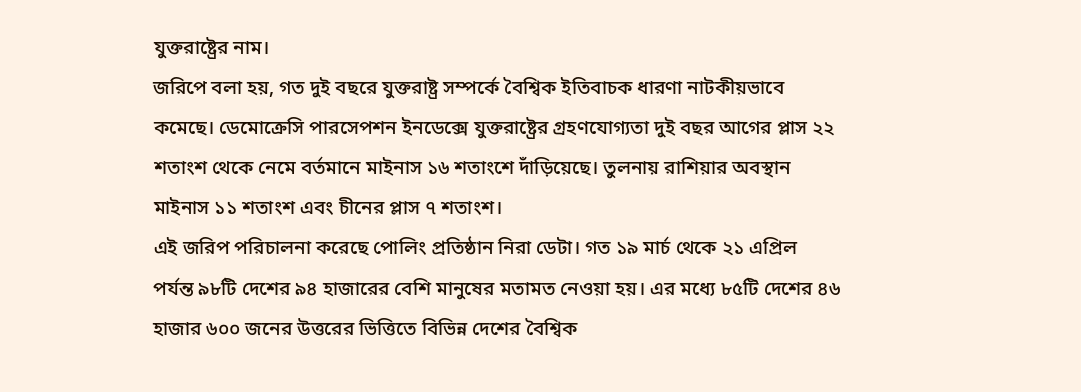যুক্তরাষ্ট্রের নাম।
জরিপে বলা হয়, গত দুই বছরে যুক্তরাষ্ট্র সম্পর্কে বৈশ্বিক ইতিবাচক ধারণা নাটকীয়ভাবে কমেছে। ডেমোক্রেসি পারসেপশন ইনডেক্সে যুক্তরাষ্ট্রের গ্রহণযোগ্যতা দুই বছর আগের প্লাস ২২ শতাংশ থেকে নেমে বর্তমানে মাইনাস ১৬ শতাংশে দাঁড়িয়েছে। তুলনায় রাশিয়ার অবস্থান মাইনাস ১১ শতাংশ এবং চীনের প্লাস ৭ শতাংশ।
এই জরিপ পরিচালনা করেছে পোলিং প্রতিষ্ঠান নিরা ডেটা। গত ১৯ মার্চ থেকে ২১ এপ্রিল পর্যন্ত ৯৮টি দেশের ৯৪ হাজারের বেশি মানুষের মতামত নেওয়া হয়। এর মধ্যে ৮৫টি দেশের ৪৬ হাজার ৬০০ জনের উত্তরের ভিত্তিতে বিভিন্ন দেশের বৈশ্বিক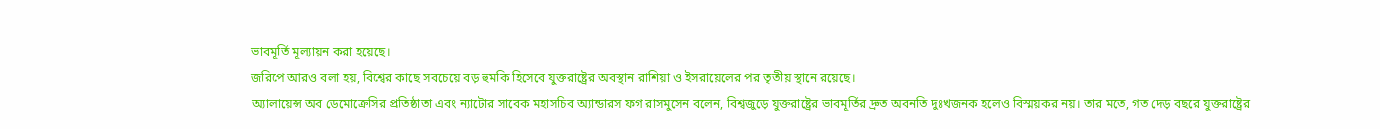ভাবমূর্তি মূল্যায়ন করা হয়েছে।
জরিপে আরও বলা হয়, বিশ্বের কাছে সবচেয়ে বড় হুমকি হিসেবে যুক্তরাষ্ট্রের অবস্থান রাশিয়া ও ইসরায়েলের পর তৃতীয় স্থানে রয়েছে।
অ্যালায়েন্স অব ডেমোক্রেসির প্রতিষ্ঠাতা এবং ন্যাটোর সাবেক মহাসচিব অ্যান্ডারস ফগ রাসমুসেন বলেন, বিশ্বজুড়ে যুক্তরাষ্ট্রের ভাবমূর্তির দ্রুত অবনতি দুঃখজনক হলেও বিস্ময়কর নয়। তার মতে, গত দেড় বছরে যুক্তরাষ্ট্রের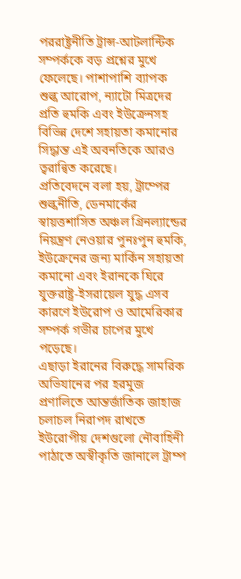পররাষ্ট্রনীতি ট্রান্স-আটলান্টিক সম্পর্ককে বড় প্রশ্নের মুখে ফেলেছে। পাশাপাশি ব্যাপক শুল্ক আরোপ, ন্যাটো মিত্রদের প্রতি হুমকি এবং ইউক্রেনসহ বিভিন্ন দেশে সহায়তা কমানোর সিদ্ধান্ত এই অবনতিকে আরও ত্বরান্বিত করেছে।
প্রতিবেদনে বলা হয়, ট্রাম্পের শুল্কনীতি, ডেনমার্কের স্বায়ত্তশাসিত অঞ্চল গ্রিনল্যান্ডের নিয়ন্ত্রণ নেওয়ার পুনঃপুন হুমকি, ইউক্রেনের জন্য মার্কিন সহায়তা কমানো এবং ইরানকে ঘিরে যুক্তরাষ্ট্র-ইসরায়েল যুদ্ধ এসব কারণে ইউরোপ ও আমেরিকার সম্পর্ক গভীর চাপের মুখে পড়েছে।
এছাড়া ইরানের বিরুদ্ধে সামরিক অভিযানের পর হরমুজ প্রণালিতে আন্তর্জাতিক জাহাজ চলাচল নিরাপদ রাখতে ইউরোপীয় দেশগুলো নৌবাহিনী পাঠাতে অস্বীকৃতি জানালে ট্রাম্প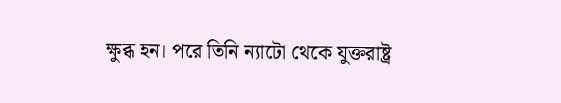ক্ষুব্ধ হন। পরে তিনি ন্যাটো থেকে যুক্তরাষ্ট্র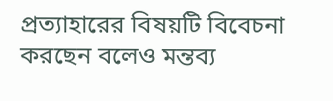প্রত্যাহারের বিষয়টি বিবেচনা করছেন বলেও মন্তব্য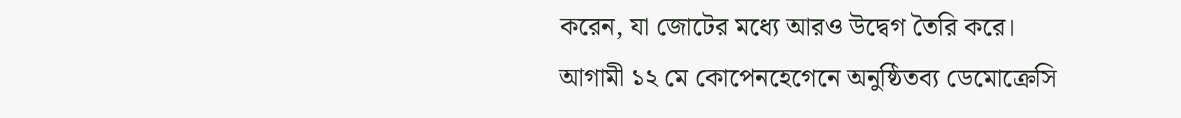করেন, যা জোটের মধ্যে আরও উদ্বেগ তৈরি করে।
আগামী ১২ মে কোপেনহেগেনে অনুষ্ঠিতব্য ডেমোক্রেসি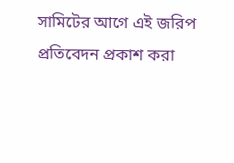সামিটের আগে এই জরিপ প্রতিবেদন প্রকাশ করা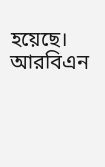হয়েছে।
আরবিএন